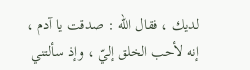لديك ، فقال اللّه : صدقت يا آدم ، إنه لأحب الخلق إليّ ، وإذ سألتني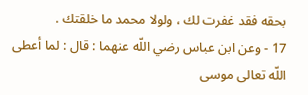بحقه فقد غفرت لك ، ولولا محمد ما خلقتك .
17 - وعن ابن عباس رضي اللّه عنهما : قال : لما أعطى اللّه تعالى موسى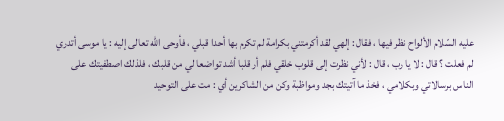عليه السّلام الألواح نظر فيها ، فقال : إلهي لقد أكرمتني بكرامة لم تكرم بها أحدا قبلي ، فأوحى اللّه تعالى إليه : يا موسى أتدري لم فعلت ؟ قال : لا يا رب ، قال : لأني نظرت إلى قلوب خلقي فلم أر قلبا أشد تواضعا لي من قلبك ، فلذلك اصطفيتك على الناس برسالاتي وبكلامي ، فخذ ما آتيتك بجد ومواظبة وكن من الشاكرين أي : مت على التوحيد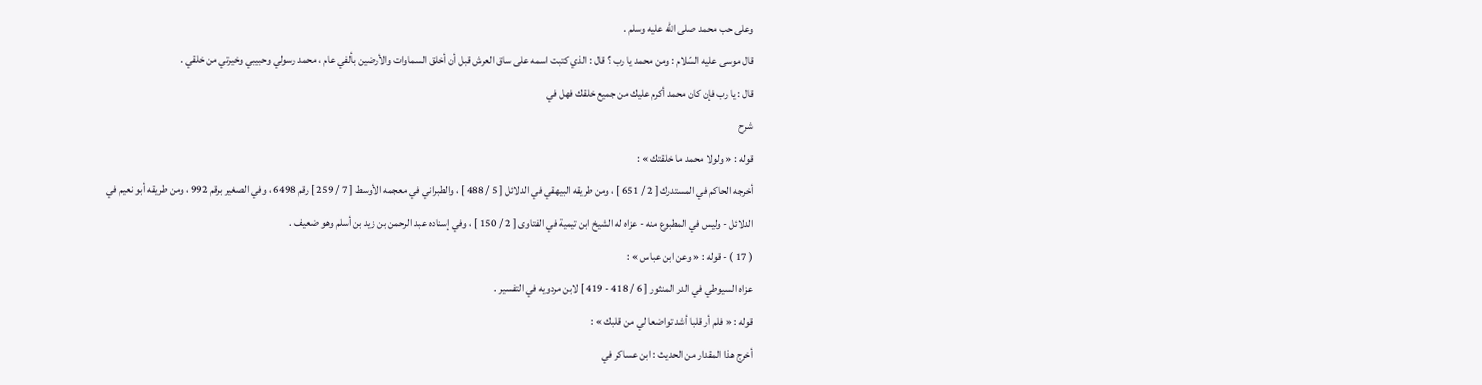وعلى حب محمد صلى اللّه عليه وسلم .
قال موسى عليه السّلام : ومن محمد يا رب ؟ قال : الذي كتبت اسمه على ساق العرش قبل أن أخلق السماوات والأرضين بألفي عام ، محمد رسولي وحبيبي وخيرتي من خلقي .
قال : يا رب فإن كان محمد أكرم عليك من جميع خلقك فهل في
شرح
قوله : « ولولا محمد ما خلقتك » :
أخرجه الحاكم في المستدرك [ 2 / 651 ] ، ومن طريقه البيهقي في الدلائل [ 5 / 488 ] ، والطبراني في معجمه الأوسط [ 7 / 259 ] رقم 6498 ، وفي الصغير برقم 992 ، ومن طريقه أبو نعيم في الدلائل - وليس في المطبوع منه - عزاه له الشيخ ابن تيمية في الفتاوى [ 2 / 150 ] ، وفي إسناده عبد الرحمن بن زيد بن أسلم وهو ضعيف .
( 17 ) - قوله : « وعن ابن عباس » :
عزاه السيوطي في الدر المنثور [ 6 / 418 - 419 ] لابن مردويه في التفسير .
قوله : « فلم أر قلبا أشد تواضعا لي من قلبك » :
أخرج هذا المقدار من الحديث : ابن عساكر في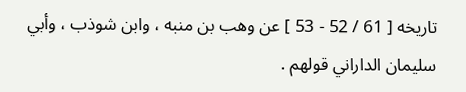تاريخه [ 61 / 52 - 53 ] عن وهب بن منبه ، وابن شوذب ، وأبي سليمان الداراني قولهم .